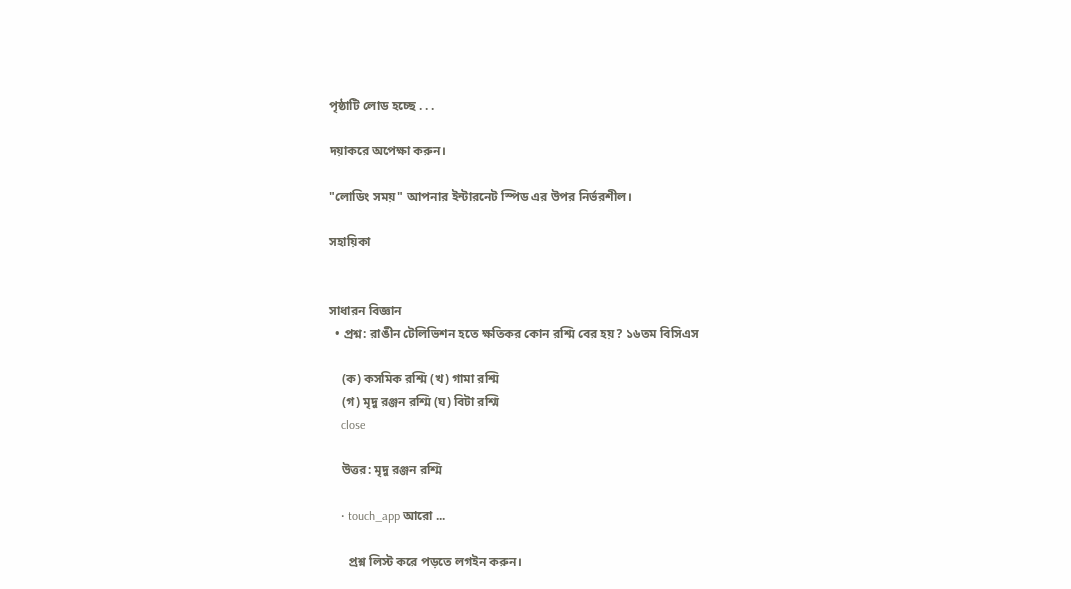পৃষ্ঠাটি লোড হচ্ছে . . .

দয়াকরে অপেক্ষা করুন।

"লোডিং সময়" আপনার ইন্টারনেট স্পিড এর উপর নির্ভরশীল।

সহায়িকা


সাধারন বিজ্ঞান
  • প্রশ্ন: রাঙীন টেলিভিশন হতে ক্ষতিকর কোন রশ্মি বের হয়? ১৬তম বিসিএস

    (ক) কসমিক রশ্মি (খ) গামা রশ্মি
    (গ) মৃদু রঞ্জন রশ্মি (ঘ) বিটা রশ্মি
    close

    উত্তর: মৃদু রঞ্জন রশ্মি

    • touch_app আরো ...

      প্রশ্ন লিস্ট করে পড়তে লগইন করুন।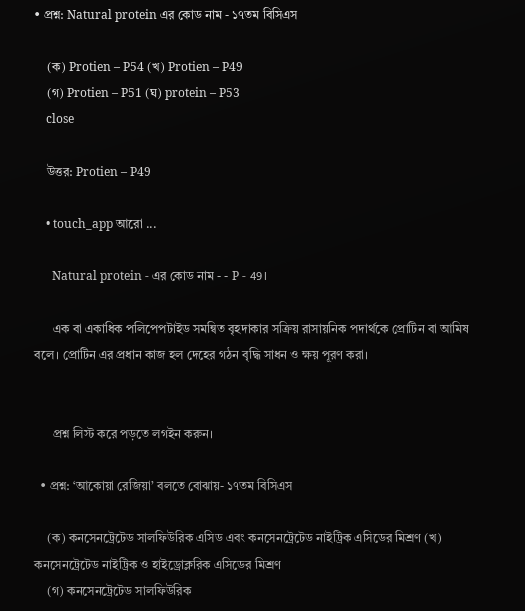• প্রশ্ন: Natural protein এর কোড নাম - ১৭তম বিসিএস

    (ক) Protien – P54 (খ) Protien – P49
    (গ) Protien – P51 (ঘ) protein – P53
    close

    উত্তর: Protien – P49

    • touch_app আরো ...

      Natural protein - এর কোড নাম - - P - 49।

      এক বা একাধিক পলিপেপটাইড সমন্বিত বৃহদাকার সক্রিয় রাসায়নিক পদার্থকে প্রোটিন বা আমিষ বলে। প্রোটিন এর প্রধান কাজ হল দেহের গঠন বৃদ্ধি সাধন ও ক্ষয় পূরণ করা।


      প্রশ্ন লিস্ট করে পড়তে লগইন করুন।

  • প্রশ্ন: ‘আকোয়া রেজিয়া’ বলতে বোঝায়- ১৭তম বিসিএস

    (ক) কনসেনট্রেটেড সালফিউরিক এসিড এবং কনসেনট্রেটেড নাইট্রিক এসিডের মিশ্রণ (খ) কনসেনট্রেটেড নাইট্রিক ও হাইড্রোক্লরিক এসিডের মিশ্রণ
    (গ) কনসেনট্রেটেড সালফিউরিক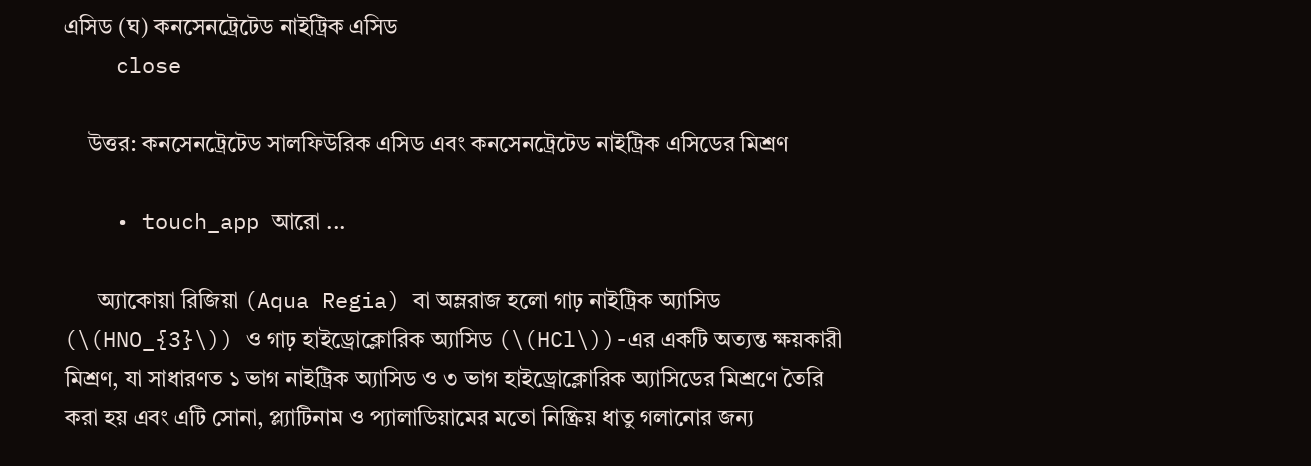এসিড (ঘ) কনসেনট্রেটেড নাইট্রিক এসিড
    close

    উত্তর: কনসেনট্রেটেড সালফিউরিক এসিড এবং কনসেনট্রেটেড নাইট্রিক এসিডের মিশ্রণ

    • touch_app আরো ...

      অ্যাকোয়া রিজিয়া (Aqua Regia) বা অম্লরাজ হলো গাঢ় নাইট্রিক অ্যাসিড (\(HNO_{3}\)) ও গাঢ় হাইড্রোক্লোরিক অ্যাসিড (\(HCl\))-এর একটি অত্যন্ত ক্ষয়কারী মিশ্রণ, যা সাধারণত ১ ভাগ নাইট্রিক অ্যাসিড ও ৩ ভাগ হাইড্রোক্লোরিক অ্যাসিডের মিশ্রণে তৈরি করা হয় এবং এটি সোনা, প্ল্যাটিনাম ও প্যালাডিয়ামের মতো নিষ্ক্রিয় ধাতু গলানোর জন্য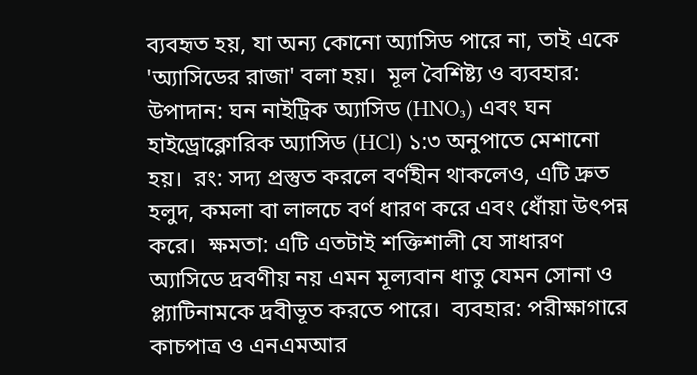ব্যবহৃত হয়, যা অন্য কোনো অ্যাসিড পারে না, তাই একে 'অ্যাসিডের রাজা' বলা হয়।  মূল বৈশিষ্ট্য ও ব্যবহার: উপাদান: ঘন নাইট্রিক অ্যাসিড (HNO₃) এবং ঘন হাইড্রোক্লোরিক অ্যাসিড (HCl) ১:৩ অনুপাতে মেশানো হয়।  রং: সদ্য প্রস্তুত করলে বর্ণহীন থাকলেও, এটি দ্রুত হলুদ, কমলা বা লালচে বর্ণ ধারণ করে এবং ধোঁয়া উৎপন্ন করে।  ক্ষমতা: এটি এতটাই শক্তিশালী যে সাধারণ অ্যাসিডে দ্রবণীয় নয় এমন মূল্যবান ধাতু যেমন সোনা ও প্ল্যাটিনামকে দ্রবীভূত করতে পারে।  ব্যবহার: পরীক্ষাগারে কাচপাত্র ও এনএমআর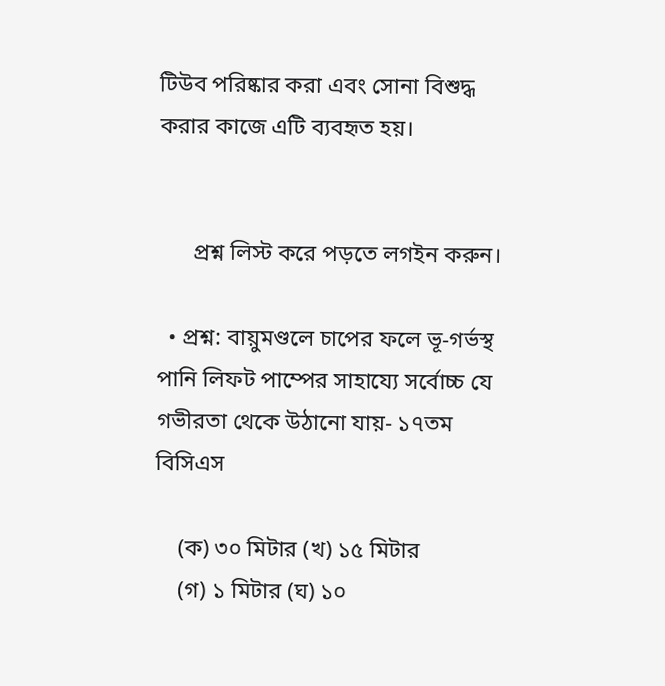টিউব পরিষ্কার করা এবং সোনা বিশুদ্ধ করার কাজে এটি ব্যবহৃত হয়।


      প্রশ্ন লিস্ট করে পড়তে লগইন করুন।

  • প্রশ্ন: বায়ুমণ্ডলে চাপের ফলে ভূ-গর্ভস্থ পানি লিফট পাম্পের সাহায্যে সর্বোচ্চ যে গভীরতা থেকে উঠানো যায়- ১৭তম বিসিএস

    (ক) ৩০ মিটার (খ) ১৫ মিটার
    (গ) ১ মিটার (ঘ) ১০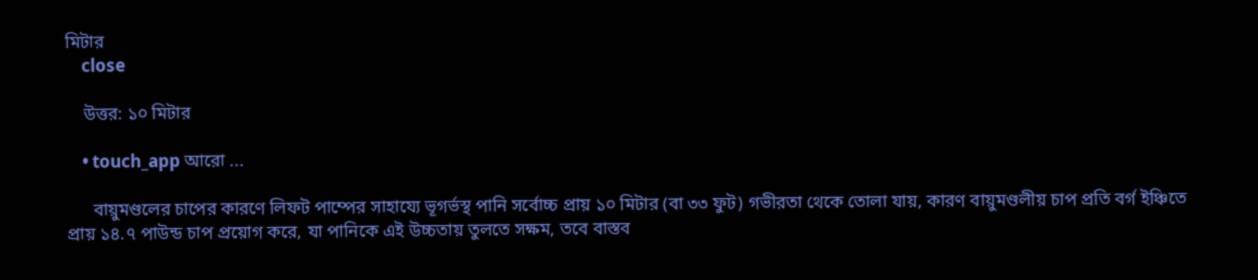মিটার
    close

    উত্তর: ১০ মিটার

    • touch_app আরো ...

      বায়ুমণ্ডলের চাপের কারণে লিফট পাম্পের সাহায্যে ভূগর্ভস্থ পানি সর্বোচ্চ প্রায় ১০ মিটার (বা ৩৩ ফুট) গভীরতা থেকে তোলা যায়, কারণ বায়ুমণ্ডলীয় চাপ প্রতি বর্গ ইঞ্চিতে প্রায় ১৪.৭ পাউন্ড চাপ প্রয়োগ করে, যা পানিকে এই উচ্চতায় তুলতে সক্ষম, তবে বাস্তব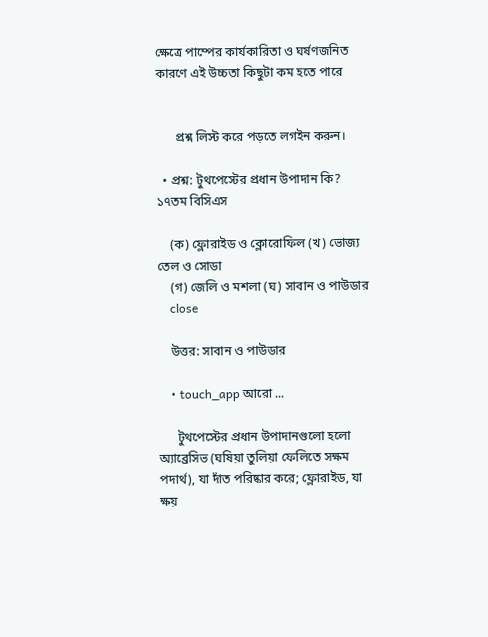ক্ষেত্রে পাম্পের কার্যকারিতা ও ঘর্ষণজনিত কারণে এই উচ্চতা কিছুটা কম হতে পারে


      প্রশ্ন লিস্ট করে পড়তে লগইন করুন।

  • প্রশ্ন: টুথপেস্টের প্রধান উপাদান কি? ১৭তম বিসিএস

    (ক) ফ্লোরাইড ও ক্লোরোফিল (খ) ভোজ্য তেল ও সোডা
    (গ) জেলি ও মশলা (ঘ) সাবান ও পাউডার
    close

    উত্তর: সাবান ও পাউডার

    • touch_app আরো ...

      টুথপেস্টের প্রধান উপাদানগুলো হলো অ্যাব্রেসিভ (ঘষিয়া তুলিয়া ফেলিতে সক্ষম পদার্থ), যা দাঁত পরিষ্কার করে; ফ্লোরাইড, যা ক্ষয়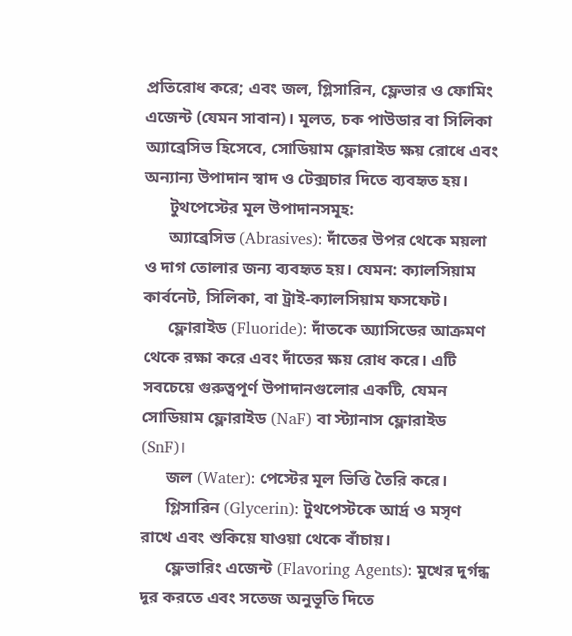প্রতিরোধ করে; এবং জল, গ্লিসারিন, ফ্লেভার ও ফোমিং এজেন্ট (যেমন সাবান)। মূলত, চক পাউডার বা সিলিকা অ্যাব্রেসিভ হিসেবে, সোডিয়াম ফ্লোরাইড ক্ষয় রোধে এবং অন্যান্য উপাদান স্বাদ ও টেক্সচার দিতে ব্যবহৃত হয়।
      টুথপেস্টের মূল উপাদানসমূহ:
      অ্যাব্রেসিভ (Abrasives): দাঁতের উপর থেকে ময়লা ও দাগ তোলার জন্য ব্যবহৃত হয়। যেমন: ক্যালসিয়াম কার্বনেট, সিলিকা, বা ট্রাই-ক্যালসিয়াম ফসফেট।
      ফ্লোরাইড (Fluoride): দাঁতকে অ্যাসিডের আক্রমণ থেকে রক্ষা করে এবং দাঁতের ক্ষয় রোধ করে। এটি সবচেয়ে গুরুত্বপূর্ণ উপাদানগুলোর একটি, যেমন সোডিয়াম ফ্লোরাইড (NaF) বা স্ট্যানাস ফ্লোরাইড (SnF)।
      জল (Water): পেস্টের মূল ভিত্তি তৈরি করে।
      গ্লিসারিন (Glycerin): টুথপেস্টকে আর্দ্র ও মসৃণ রাখে এবং শুকিয়ে যাওয়া থেকে বাঁচায়।
      ফ্লেভারিং এজেন্ট (Flavoring Agents): মুখের দুর্গন্ধ দূর করতে এবং সতেজ অনুভূতি দিতে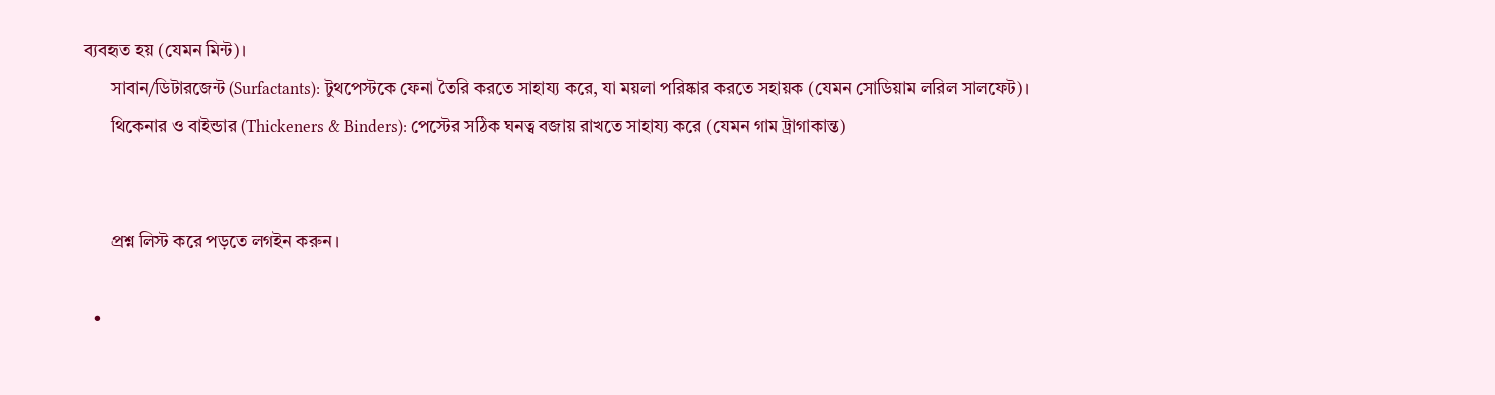ব্যবহৃত হয় (যেমন মিন্ট)।
      সাবান/ডিটারজেন্ট (Surfactants): টুথপেস্টকে ফেনা তৈরি করতে সাহায্য করে, যা ময়লা পরিষ্কার করতে সহায়ক (যেমন সোডিয়াম লরিল সালফেট)।
      থিকেনার ও বাইন্ডার (Thickeners & Binders): পেস্টের সঠিক ঘনত্ব বজায় রাখতে সাহায্য করে (যেমন গাম ট্রাগাকান্ত)


      প্রশ্ন লিস্ট করে পড়তে লগইন করুন।

  •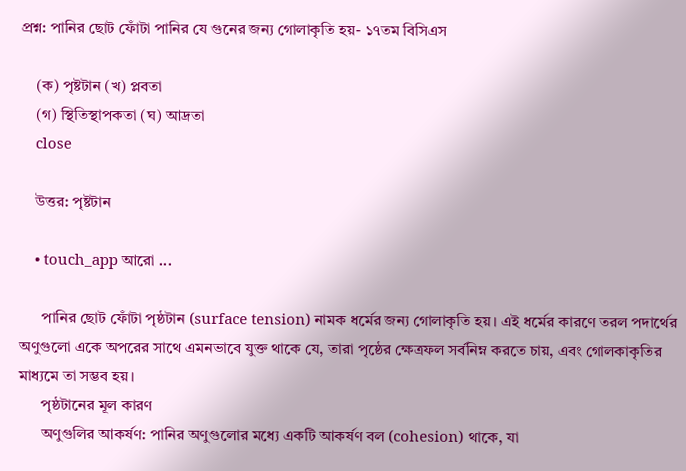প্রশ্ন: পানির ছোট ফোঁটা পানির যে গুনের জন্য গোলাকৃতি হয়- ১৭তম বিসিএস

    (ক) পৃষ্টটান (খ) প্লবতা
    (গ) স্থিতিস্থাপকতা (ঘ) আদ্রতা
    close

    উত্তর: পৃষ্টটান

    • touch_app আরো ...

      পানির ছোট ফোঁটা পৃষ্ঠটান (surface tension) নামক ধর্মের জন্য গোলাকৃতি হয়। এই ধর্মের কারণে তরল পদার্থের অণুগুলো একে অপরের সাথে এমনভাবে যুক্ত থাকে যে, তারা পৃষ্ঠের ক্ষেত্রফল সর্বনিম্ন করতে চায়, এবং গোলকাকৃতির মাধ্যমে তা সম্ভব হয়।
      পৃষ্ঠটানের মূল কারণ
      অণুগুলির আকর্ষণ: পানির অণুগুলোর মধ্যে একটি আকর্ষণ বল (cohesion) থাকে, যা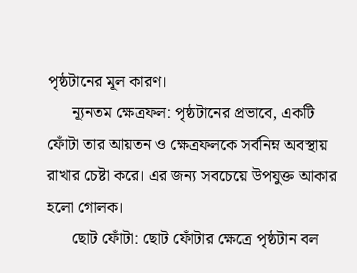পৃষ্ঠটানের মূল কারণ।
      ন্যূনতম ক্ষেত্রফল: পৃষ্ঠটানের প্রভাবে, একটি ফোঁটা তার আয়তন ও ক্ষেত্রফলকে সর্বনিম্ন অবস্থায় রাখার চেষ্টা করে। এর জন্য সবচেয়ে উপযুক্ত আকার হলো গোলক।
      ছোট ফোঁটা: ছোট ফোঁটার ক্ষেত্রে পৃষ্ঠটান বল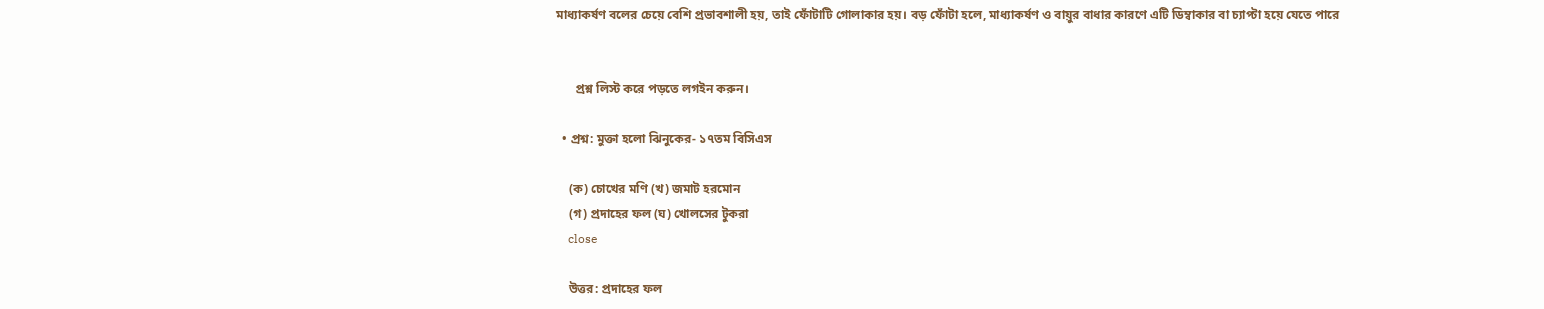মাধ্যাকর্ষণ বলের চেয়ে বেশি প্রভাবশালী হয়, তাই ফোঁটাটি গোলাকার হয়। বড় ফোঁটা হলে, মাধ্যাকর্ষণ ও বায়ুর বাধার কারণে এটি ডিম্বাকার বা চ্যাপ্টা হয়ে যেতে পারে


      প্রশ্ন লিস্ট করে পড়তে লগইন করুন।

  • প্রশ্ন: মুক্তা হলো ঝিনুকের- ১৭তম বিসিএস

    (ক) চোখের মণি (খ) জমাট হরমোন
    (গ) প্রদাহের ফল (ঘ) খোলসের টুকরা
    close

    উত্তর: প্রদাহের ফল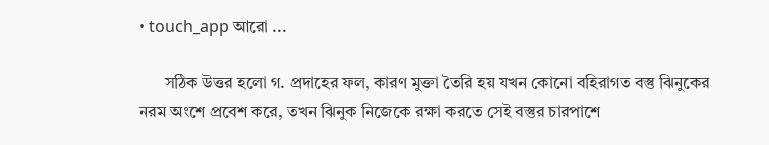• touch_app আরো ...

      সঠিক উত্তর হলো গ. প্রদাহের ফল, কারণ মুক্তা তৈরি হয় যখন কোনো বহিরাগত বস্তু ঝিনুকের নরম অংশে প্রবেশ করে, তখন ঝিনুক নিজেকে রক্ষা করতে সেই বস্তুর চারপাশে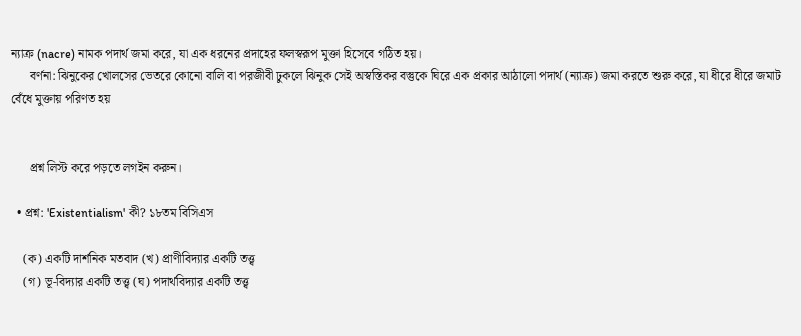ন্যাক্র (nacre) নামক পদার্থ জমা করে, যা এক ধরনের প্রদাহের ফলস্বরূপ মুক্তা হিসেবে গঠিত হয়।
      বর্ণনা: ঝিনুকের খোলসের ভেতরে কোনো বালি বা পরজীবী ঢুকলে ঝিনুক সেই অস্বস্তিকর বস্তুকে ঘিরে এক প্রকার আঠালো পদার্থ (ন্যাক্র) জমা করতে শুরু করে, যা ধীরে ধীরে জমাট বেঁধে মুক্তায় পরিণত হয়


      প্রশ্ন লিস্ট করে পড়তে লগইন করুন।

  • প্রশ্ন: 'Existentialism' কী? ১৮তম বিসিএস

    (ক) একটি দার্শনিক মতবাদ (খ) প্রাণীবিদ্যার একটি তত্ত্ব
    (গ) ভূ-বিদ্যার একটি তত্ত্ব (ঘ) পদার্থবিদ্যার একটি তত্ত্ব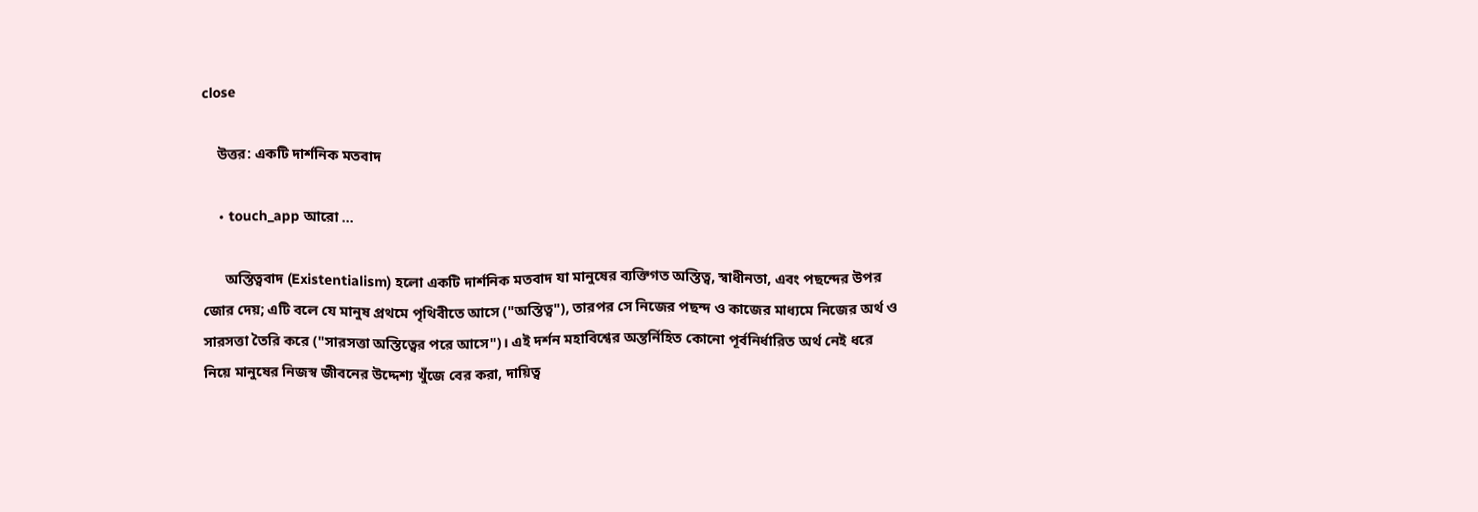close

    উত্তর: একটি দার্শনিক মতবাদ

    • touch_app আরো ...

      অস্তিত্ববাদ (Existentialism) হলো একটি দার্শনিক মতবাদ যা মানুষের ব্যক্তিগত অস্তিত্ব, স্বাধীনতা, এবং পছন্দের উপর জোর দেয়; এটি বলে যে মানুষ প্রথমে পৃথিবীতে আসে ("অস্তিত্ব"), তারপর সে নিজের পছন্দ ও কাজের মাধ্যমে নিজের অর্থ ও সারসত্তা তৈরি করে ("সারসত্তা অস্তিত্বের পরে আসে")। এই দর্শন মহাবিশ্বের অন্তর্নিহিত কোনো পূর্বনির্ধারিত অর্থ নেই ধরে নিয়ে মানুষের নিজস্ব জীবনের উদ্দেশ্য খুঁজে বের করা, দায়িত্ব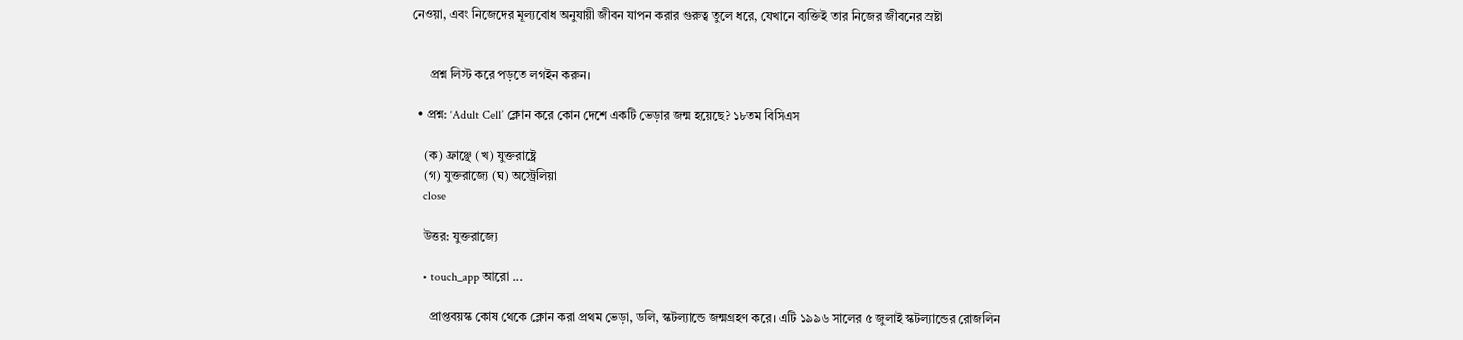নেওয়া, এবং নিজেদের মূল্যবোধ অনুযায়ী জীবন যাপন করার গুরুত্ব তুলে ধরে, যেখানে ব্যক্তিই তার নিজের জীবনের স্রষ্টা


      প্রশ্ন লিস্ট করে পড়তে লগইন করুন।

  • প্রশ্ন: ‘Adult Cell’ ক্লোন করে কোন দেশে একটি ভেড়ার জন্ম হয়েছে? ১৮তম বিসিএস

    (ক) ফ্রাঞ্ছে (খ) যুক্তরাষ্ট্রে
    (গ) যুক্তরাজ্যে (ঘ) অস্ট্রেলিয়া
    close

    উত্তর: যুক্তরাজ্যে

    • touch_app আরো ...

      প্রাপ্তবয়স্ক কোষ থেকে ক্লোন করা প্রথম ভেড়া, ডলি, স্কটল্যান্ডে জন্মগ্রহণ করে। এটি ১৯৯৬ সালের ৫ জুলাই স্কটল্যান্ডের রোজলিন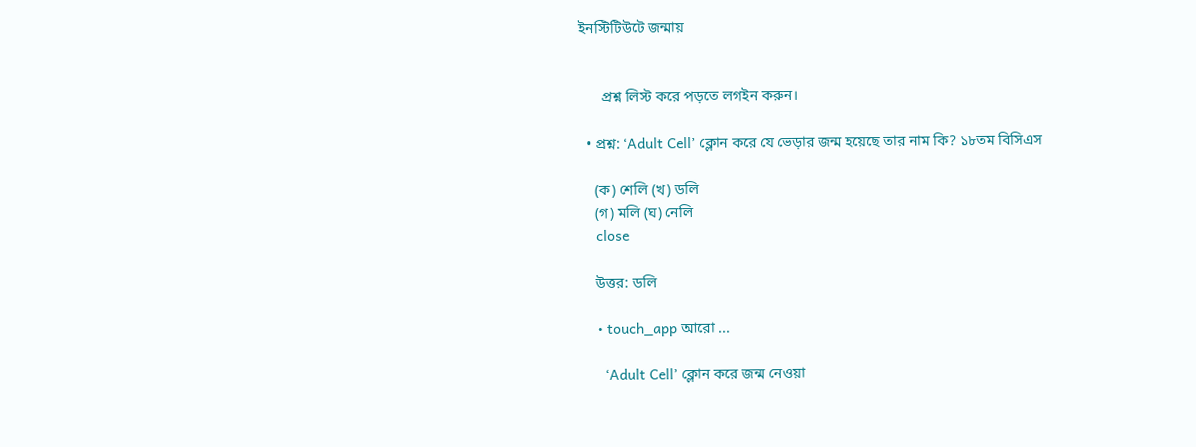ইনস্টিটিউটে জন্মায়


      প্রশ্ন লিস্ট করে পড়তে লগইন করুন।

  • প্রশ্ন: ‘Adult Cell’ ক্লোন করে যে ভেড়ার জন্ম হয়েছে তার নাম কি? ১৮তম বিসিএস

    (ক) শেলি (খ) ডলি
    (গ) মলি (ঘ) নেলি
    close

    উত্তর: ডলি

    • touch_app আরো ...

      ‘Adult Cell’ ক্লোন করে জন্ম নেওয়া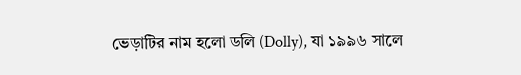ভেড়াটির নাম হলো ডলি (Dolly), যা ১৯৯৬ সালে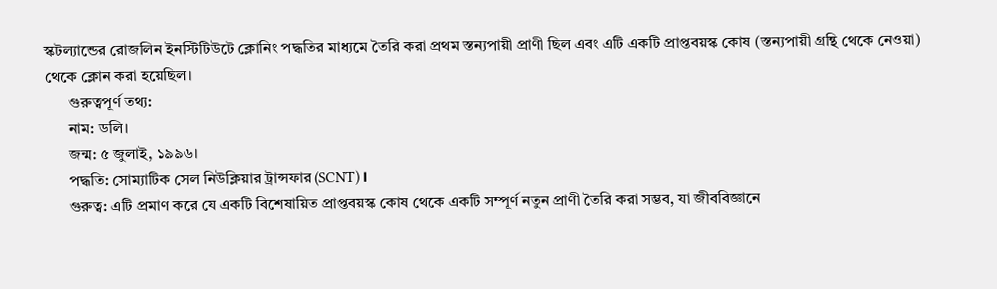স্কটল্যান্ডের রোজলিন ইনস্টিটিউটে ক্লোনিং পদ্ধতির মাধ্যমে তৈরি করা প্রথম স্তন্যপায়ী প্রাণী ছিল এবং এটি একটি প্রাপ্তবয়স্ক কোষ (স্তন্যপায়ী গ্রন্থি থেকে নেওয়া) থেকে ক্লোন করা হয়েছিল।
      গুরুত্বপূর্ণ তথ্য:
      নাম: ডলি।
      জন্ম: ৫ জুলাই, ১৯৯৬।
      পদ্ধতি: সোম্যাটিক সেল নিউক্লিয়ার ট্রান্সফার (SCNT)।
      গুরুত্ব: এটি প্রমাণ করে যে একটি বিশেষায়িত প্রাপ্তবয়স্ক কোষ থেকে একটি সম্পূর্ণ নতুন প্রাণী তৈরি করা সম্ভব, যা জীববিজ্ঞানে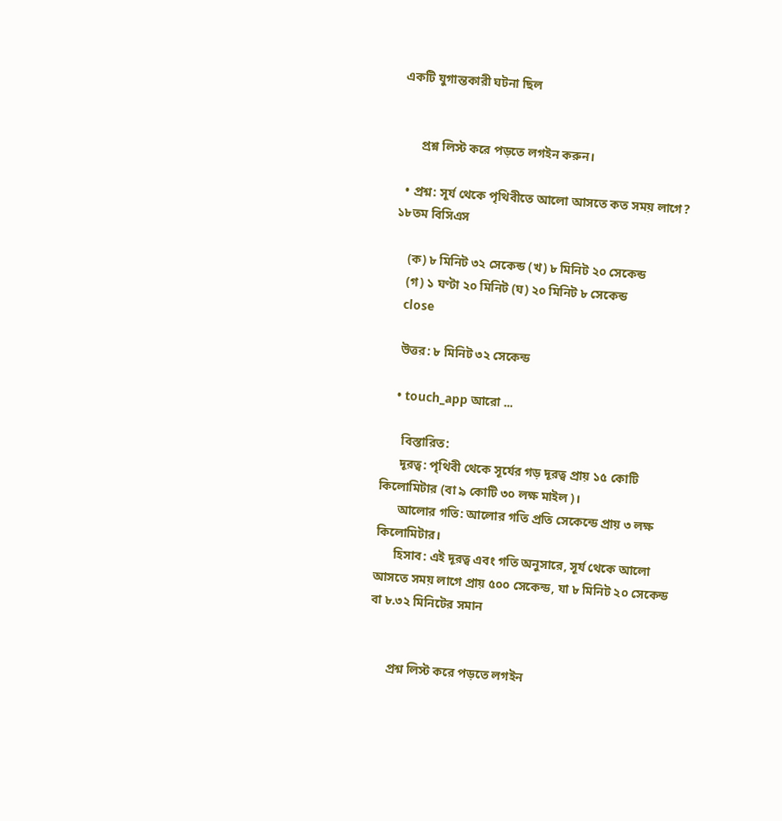একটি যুগান্তকারী ঘটনা ছিল


      প্রশ্ন লিস্ট করে পড়তে লগইন করুন।

  • প্রশ্ন: সূর্য থেকে পৃথিবীতে আলো আসতে কত সময় লাগে? ১৮তম বিসিএস

    (ক) ৮ মিনিট ৩২ সেকেন্ড (খ) ৮ মিনিট ২০ সেকেন্ড
    (গ) ১ ঘণ্টা ২০ মিনিট (ঘ) ২০ মিনিট ৮ সেকেন্ড
    close

    উত্তর: ৮ মিনিট ৩২ সেকেন্ড

    • touch_app আরো ...

      বিস্তারিত:
      দূরত্ব: পৃথিবী থেকে সূর্যের গড় দূরত্ব প্রায় ১৫ কোটি কিলোমিটার (বা ৯ কোটি ৩০ লক্ষ মাইল)।
      আলোর গতি: আলোর গতি প্রতি সেকেন্ডে প্রায় ৩ লক্ষ কিলোমিটার।
      হিসাব: এই দূরত্ব এবং গতি অনুসারে, সূর্য থেকে আলো আসতে সময় লাগে প্রায় ৫০০ সেকেন্ড, যা ৮ মিনিট ২০ সেকেন্ড বা ৮.৩২ মিনিটের সমান


      প্রশ্ন লিস্ট করে পড়তে লগইন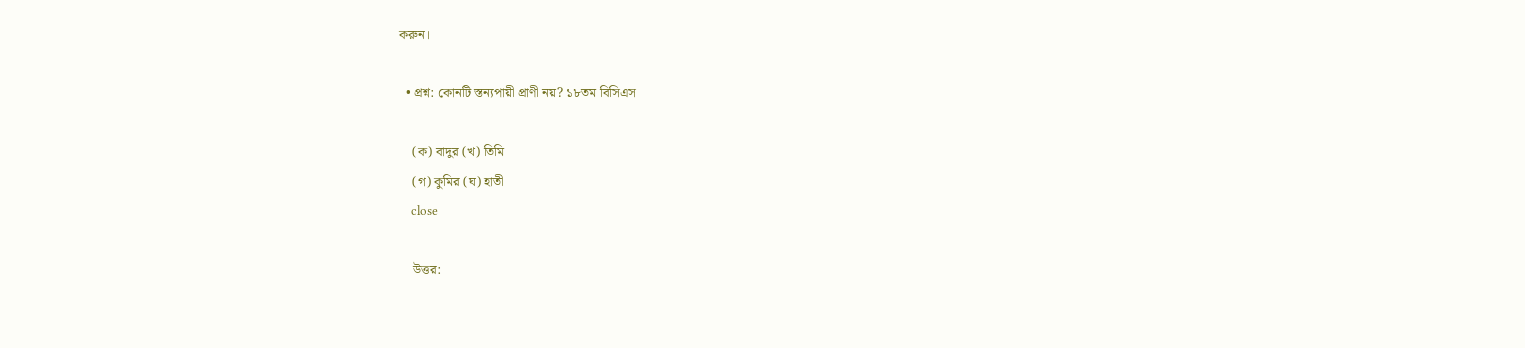করুন।

  • প্রশ্ন: কোনটি স্তন্যপায়ী প্রাণী নয়? ১৮তম বিসিএস

    (ক) বাদুর (খ) তিমি
    (গ) কুমির (ঘ) হাতী
    close

    উত্তর: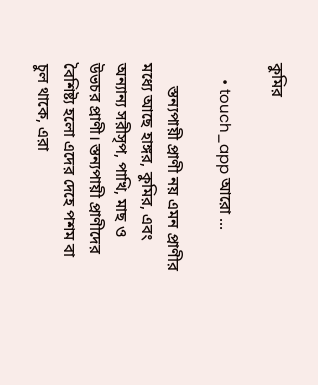কুমির

    • touch_app আরো ...

      স্তন্যপায়ী প্রাণী নয় এমন প্রাণীর মধ্যে আছে হাঙ্গর, কুমির, এবং অন্যান্য সরীসৃপ, পাখি, মাছ ও উভচর প্রাণী। স্তন্যপায়ী প্রাণীদের বৈশিষ্ট্য হলো এদের দেহে পশম বা চুল থাকে, এরা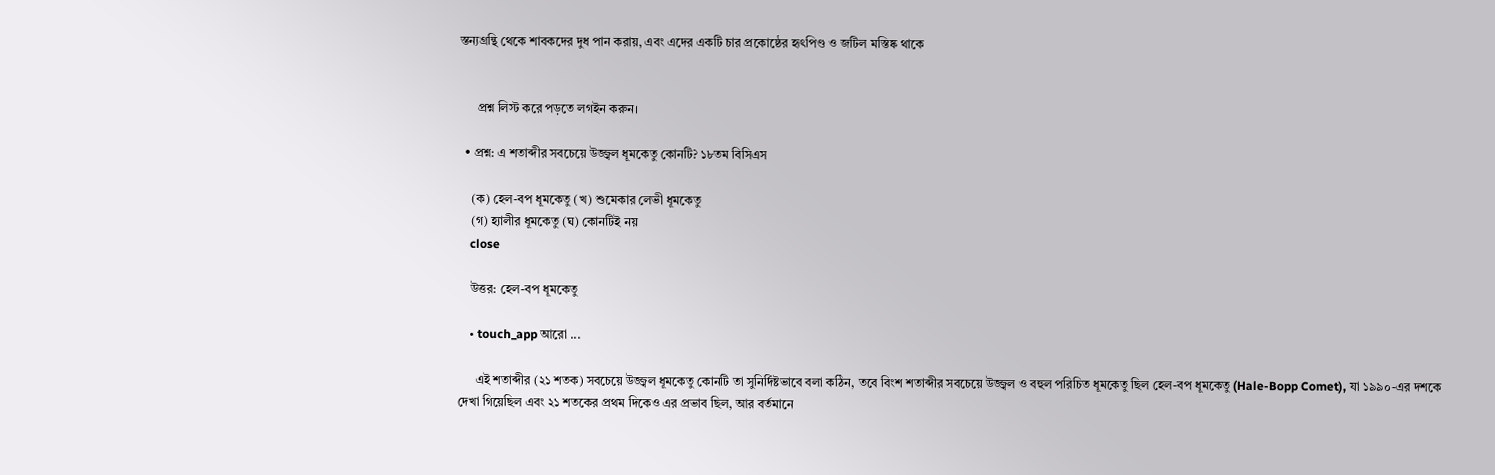স্তন্যগ্রন্থি থেকে শাবকদের দুধ পান করায়, এবং এদের একটি চার প্রকোষ্ঠের হৃৎপিণ্ড ও জটিল মস্তিষ্ক থাকে


      প্রশ্ন লিস্ট করে পড়তে লগইন করুন।

  • প্রশ্ন: এ শতাব্দীর সবচেয়ে উজ্জ্বল ধূমকেতু কোনটি? ১৮তম বিসিএস

    (ক) হেল-বপ ধূমকেতু (খ) শুমেকার লেভী ধূমকেতু
    (গ) হ্যালীর ধূমকেতু (ঘ) কোনটিই নয়
    close

    উত্তর: হেল-বপ ধূমকেতু

    • touch_app আরো ...

      এই শতাব্দীর (২১ শতক) সবচেয়ে উজ্জ্বল ধূমকেতু কোনটি তা সুনির্দিষ্টভাবে বলা কঠিন, তবে বিংশ শতাব্দীর সবচেয়ে উজ্জ্বল ও বহুল পরিচিত ধূমকেতু ছিল হেল-বপ ধূমকেতু (Hale-Bopp Comet), যা ১৯৯০-এর দশকে দেখা গিয়েছিল এবং ২১ শতকের প্রথম দিকেও এর প্রভাব ছিল, আর বর্তমানে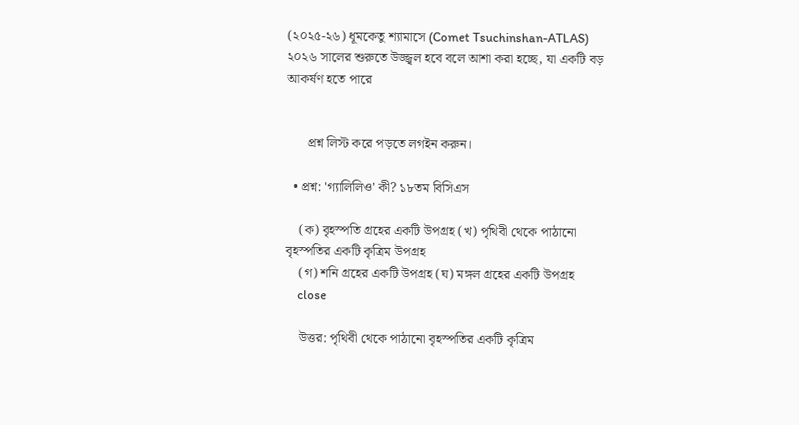(২০২৫-২৬) ধূমকেতু শ্যামাসে (Comet Tsuchinshan-ATLAS) ২০২৬ সালের শুরুতে উজ্জ্বল হবে বলে আশা করা হচ্ছে, যা একটি বড় আকর্ষণ হতে পারে


      প্রশ্ন লিস্ট করে পড়তে লগইন করুন।

  • প্রশ্ন: 'গ্যালিলিও' কী? ১৮তম বিসিএস

    (ক) বৃহস্পতি গ্রহের একটি উপগ্রহ (খ) পৃথিবী থেকে পাঠানো বৃহস্পতির একটি কৃত্রিম উপগ্রহ
    (গ) শনি গ্রহের একটি উপগ্রহ (ঘ) মঙ্গল গ্রহের একটি উপগ্রহ
    close

    উত্তর: পৃথিবী থেকে পাঠানো বৃহস্পতির একটি কৃত্রিম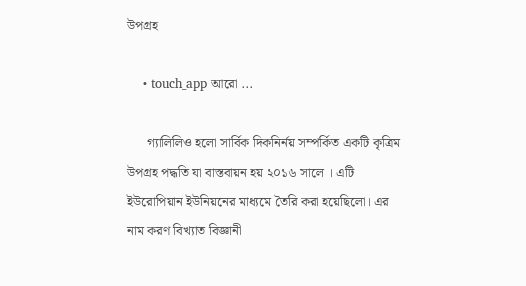উপগ্রহ

    • touch_app আরো ...

      গ্যালিলিও হলো সার্বিক দিকনির্নয় সম্পর্কিত একটি কৃত্রিম উপগ্রহ পদ্ধতি যা বাস্তবায়ন হয় ২০১৬ সালে । এটি ইউরোপিয়ান ইউনিয়নের মাধ্যমে তৈরি করা হয়েছিলো। এর নাম করণ বিখ্যাত বিজ্ঞানী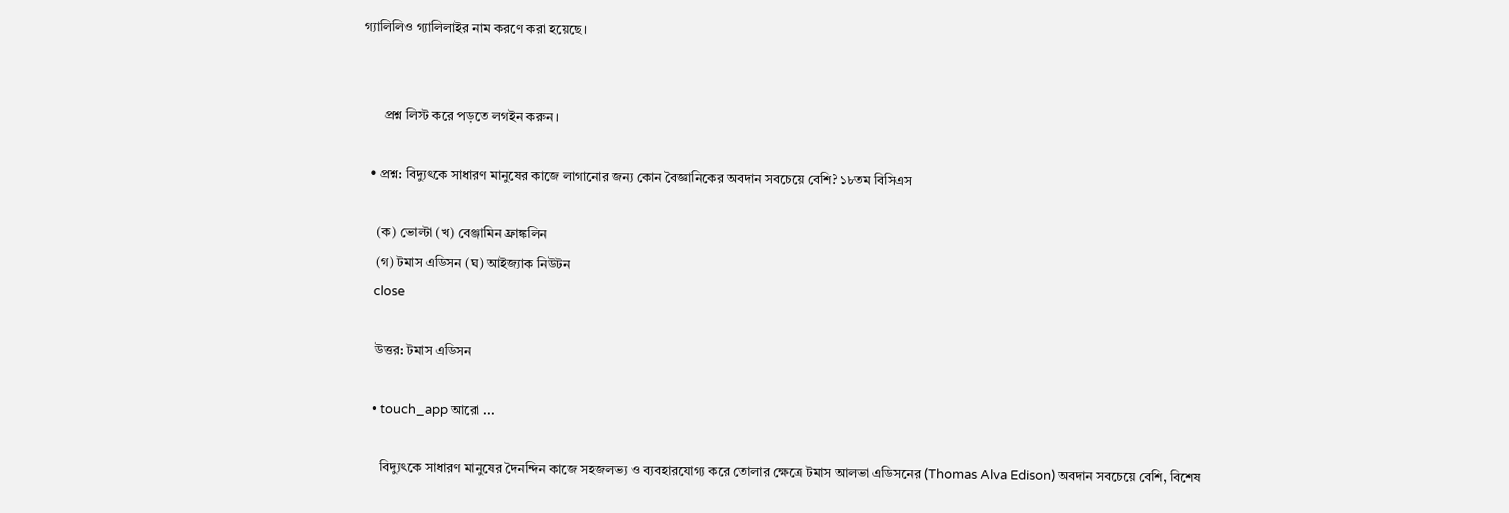গ্যালিলিও গ্যালিলাইর নাম করণে করা হয়েছে।


      প্রশ্ন লিস্ট করে পড়তে লগইন করুন।

  • প্রশ্ন: বিদ্যুৎকে সাধারণ মানুষের কাজে লাগানোর জন্য কোন বৈজ্ঞানিকের অবদান সবচেয়ে বেশি? ১৮তম বিসিএস

    (ক) ভোল্টা (খ) বেঞ্জামিন ফ্রাঙ্কলিন
    (গ) টমাস এডিসন (ঘ) আইজ্যাক নিউটন
    close

    উত্তর: টমাস এডিসন

    • touch_app আরো ...

      বিদ্যুৎকে সাধারণ মানুষের দৈনন্দিন কাজে সহজলভ্য ও ব্যবহারযোগ্য করে তোলার ক্ষেত্রে টমাস আলভা এডিসনের (Thomas Alva Edison) অবদান সবচেয়ে বেশি, বিশেষ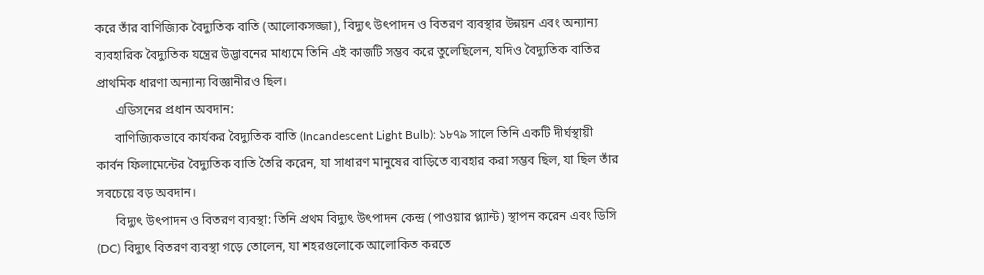করে তাঁর বাণিজ্যিক বৈদ্যুতিক বাতি (আলোকসজ্জা), বিদ্যুৎ উৎপাদন ও বিতরণ ব্যবস্থার উন্নয়ন এবং অন্যান্য ব্যবহারিক বৈদ্যুতিক যন্ত্রের উদ্ভাবনের মাধ্যমে তিনি এই কাজটি সম্ভব করে তুলেছিলেন, যদিও বৈদ্যুতিক বাতির প্রাথমিক ধারণা অন্যান্য বিজ্ঞানীরও ছিল।
      এডিসনের প্রধান অবদান:
      বাণিজ্যিকভাবে কার্যকর বৈদ্যুতিক বাতি (Incandescent Light Bulb): ১৮৭৯ সালে তিনি একটি দীর্ঘস্থায়ী কার্বন ফিলামেন্টের বৈদ্যুতিক বাতি তৈরি করেন, যা সাধারণ মানুষের বাড়িতে ব্যবহার করা সম্ভব ছিল, যা ছিল তাঁর সবচেয়ে বড় অবদান।
      বিদ্যুৎ উৎপাদন ও বিতরণ ব্যবস্থা: তিনি প্রথম বিদ্যুৎ উৎপাদন কেন্দ্র (পাওয়ার প্ল্যান্ট) স্থাপন করেন এবং ডিসি (DC) বিদ্যুৎ বিতরণ ব্যবস্থা গড়ে তোলেন, যা শহরগুলোকে আলোকিত করতে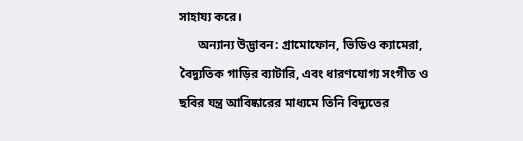সাহায্য করে।
      অন্যান্য উদ্ভাবন: গ্রামোফোন, ভিডিও ক্যামেরা, বৈদ্যুতিক গাড়ির ব্যাটারি, এবং ধারণযোগ্য সংগীত ও ছবির যন্ত্র আবিষ্কারের মাধ্যমে তিনি বিদ্যুতের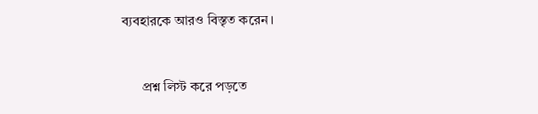ব্যবহারকে আরও বিস্তৃত করেন।


      প্রশ্ন লিস্ট করে পড়তে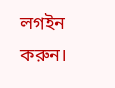লগইন করুন।